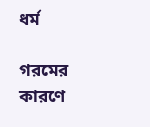ধর্ম

গরমের কারণে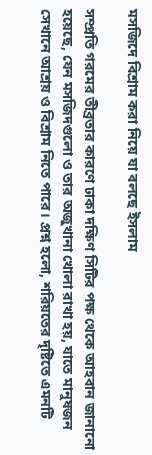মসজিদে বিশ্রাম করা নিয়ে যা বলছে ইসলাম

সম্প্রতি গরমের তীব্রতার কারণে ঢাকা দক্ষিণ সিটির পক্ষ থেকে আহবান জানানো হয়েছে, যেন মসজিদগুলো ও তার অজুখানা খোলা রাখা হয়, যাতে মানুষজন সেখানে আশ্রয় ও বিশ্রাম নিতে পারে। প্রশ্ন হলো, শরিয়তের দৃষ্টিতে এমনটি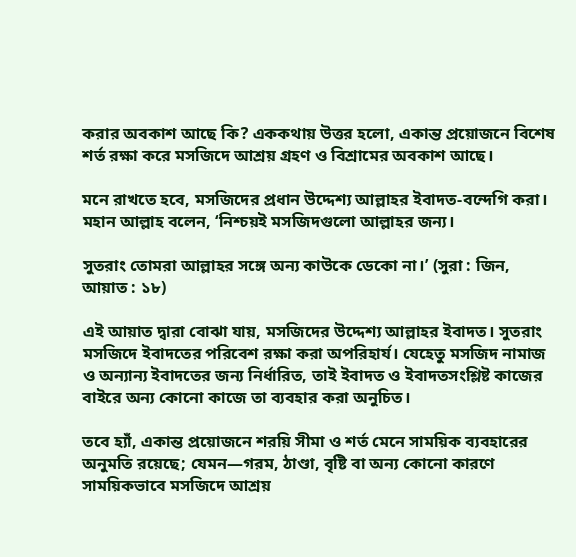করার অবকাশ আছে কি? এককথায় উত্তর হলো, একান্ত প্রয়োজনে বিশেষ শর্ত রক্ষা করে মসজিদে আশ্রয় গ্রহণ ও বিশ্রামের অবকাশ আছে।

মনে রাখতে হবে, মসজিদের প্রধান উদ্দেশ্য আল্লাহর ইবাদত-বন্দেগি করা। মহান আল্লাহ বলেন, ‘নিশ্চয়ই মসজিদগুলো আল্লাহর জন্য।

সুতরাং তোমরা আল্লাহর সঙ্গে অন্য কাউকে ডেকো না।’ (সুরা : জিন, আয়াত : ১৮)

এই আয়াত দ্বারা বোঝা যায়, মসজিদের উদ্দেশ্য আল্লাহর ইবাদত। সুতরাং মসজিদে ইবাদতের পরিবেশ রক্ষা করা অপরিহার্য। যেহেতু মসজিদ নামাজ ও অন্যান্য ইবাদতের জন্য নির্ধারিত, তাই ইবাদত ও ইবাদতসংশ্লিষ্ট কাজের বাইরে অন্য কোনো কাজে তা ব্যবহার করা অনুচিত।

তবে হ্যাঁ, একান্ত প্রয়োজনে শরয়ি সীমা ও শর্ত মেনে সাময়িক ব্যবহারের অনুমতি রয়েছে; যেমন—গরম, ঠাণ্ডা, বৃষ্টি বা অন্য কোনো কারণে সাময়িকভাবে মসজিদে আশ্রয়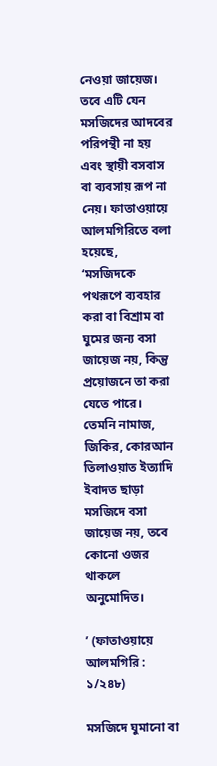নেওয়া জায়েজ। তবে এটি যেন মসজিদের আদবের পরিপন্থী না হয় এবং স্থায়ী বসবাস বা ব্যবসায় রূপ না নেয়। ফাতাওয়ায়ে আলমগিরিতে বলা হয়েছে, ‘মসজিদকে  পথরূপে ব্যবহার করা বা বিশ্রাম বা ঘুমের জন্য বসা জায়েজ নয়, কিন্তু প্রয়োজনে তা করা যেতে পারে। তেমনি নামাজ, জিকির, কোরআন তিলাওয়াত ইত্যাদি ইবাদত ছাড়া মসজিদে বসা জায়েজ নয়, তবে কোনো ওজর থাকলে অনুমোদিত।

’ (ফাতাওয়ায়ে আলমগিরি : ১/২৪৮)

মসজিদে ঘুমানো বা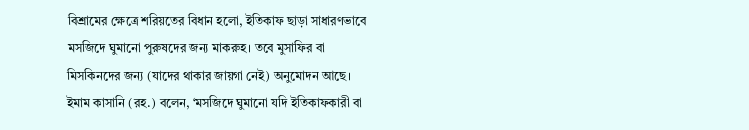বিশ্রামের ক্ষেত্রে শরিয়তের বিধান হলো, ইতিকাফ ছাড়া সাধারণভাবে মসজিদে ঘুমানো পুরুষদের জন্য মাকরুহ। তবে মুসাফির বা মিসকিনদের জন্য (যাদের থাকার জায়গা নেই) অনুমোদন আছে। ইমাম কাসানি (রহ.) বলেন, ‘মসজিদে ঘুমানো যদি ইতিকাফকারী বা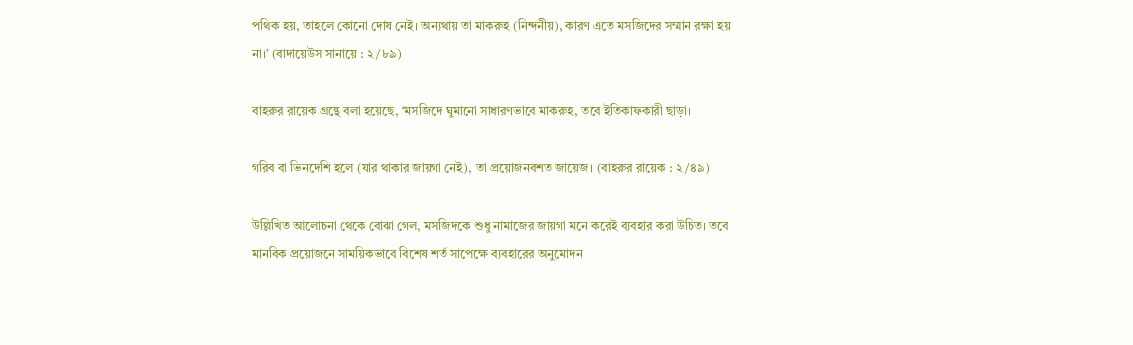পথিক হয়, তাহলে কোনো দোষ নেই। অন্যথায় তা মাকরুহ (নিন্দনীয়), কারণ এতে মসজিদের সম্মান রক্ষা হয় না।’ (বাদায়েউস সানায়ে : ২/৮৯)

বাহরুর রায়েক গ্রন্থে বলা হয়েছে, ‘মসজিদে ঘুমানো সাধারণভাবে মাকরুহ, তবে ইতিকাফকারী ছাড়া।

গরিব বা ভিনদেশি হলে (যার থাকার জায়গা নেই), তা প্রয়োজনবশত জায়েজ। (বাহরুর রায়েক : ২/৪৯)

উল্লিখিত আলোচনা থেকে বোঝা গেল, মসজিদকে শুধু নামাজের জায়গা মনে করেই ব্যবহার করা উচিত। তবে মানবিক প্রয়োজনে সাময়িকভাবে বিশেষ শর্ত সাপেক্ষে ব্যবহারের অনুমোদন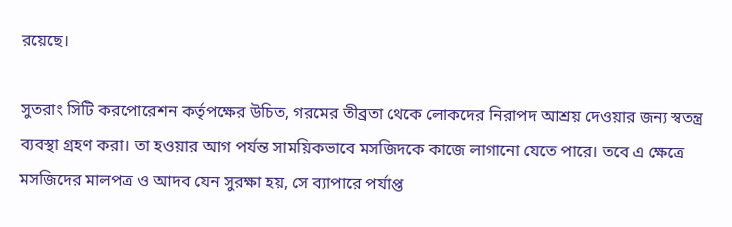রয়েছে।

সুতরাং সিটি করপোরেশন কর্তৃপক্ষের উচিত, গরমের তীব্রতা থেকে লোকদের নিরাপদ আশ্রয় দেওয়ার জন্য স্বতন্ত্র ব্যবস্থা গ্রহণ করা। তা হওয়ার আগ পর্যন্ত সাময়িকভাবে মসজিদকে কাজে লাগানো যেতে পারে। তবে এ ক্ষেত্রে মসজিদের মালপত্র ও আদব যেন সুরক্ষা হয়, সে ব্যাপারে পর্যাপ্ত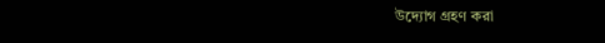উদ্যোগ গ্রহণ করা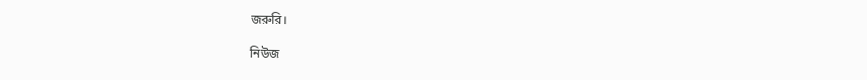জরুরি।

নিউজ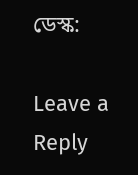ডেস্ক:

Leave a Reply